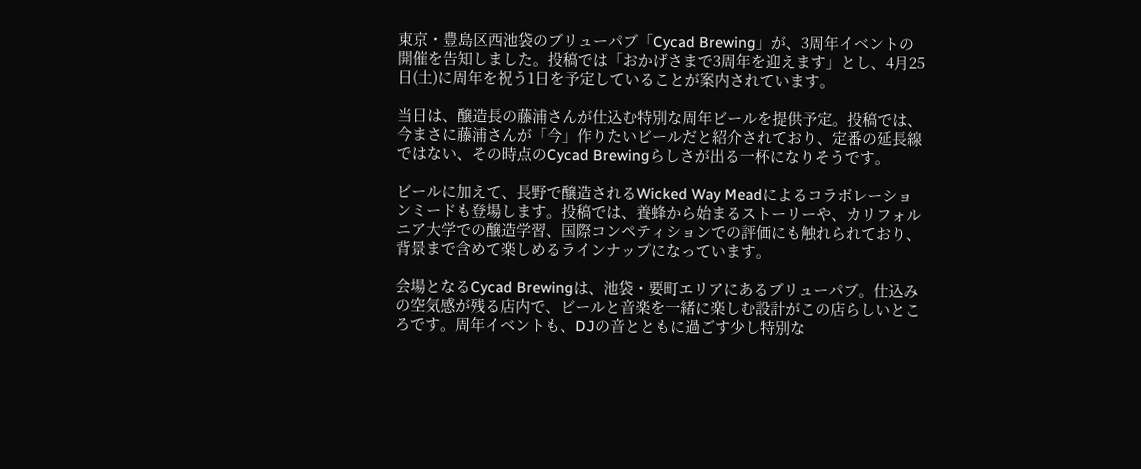東京・豊島区西池袋のブリューパブ「Cycad Brewing」が、3周年イベントの開催を告知しました。投稿では「おかげさまで3周年を迎えます」とし、4月25日(土)に周年を祝う1日を予定していることが案内されています。

当日は、醸造長の藤浦さんが仕込む特別な周年ビールを提供予定。投稿では、今まさに藤浦さんが「今」作りたいビールだと紹介されており、定番の延長線ではない、その時点のCycad Brewingらしさが出る一杯になりそうです。

ビールに加えて、長野で醸造されるWicked Way Meadによるコラボレーションミードも登場します。投稿では、養蜂から始まるストーリーや、カリフォルニア大学での醸造学習、国際コンペティションでの評価にも触れられており、背景まで含めて楽しめるラインナップになっています。

会場となるCycad Brewingは、池袋・要町エリアにあるブリューパブ。仕込みの空気感が残る店内で、ビールと音楽を一緒に楽しむ設計がこの店らしいところです。周年イベントも、DJの音とともに過ごす少し特別な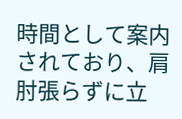時間として案内されており、肩肘張らずに立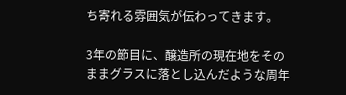ち寄れる雰囲気が伝わってきます。

3年の節目に、醸造所の現在地をそのままグラスに落とし込んだような周年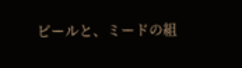ビールと、ミードの組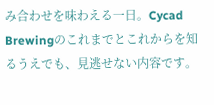み合わせを味わえる一日。Cycad Brewingのこれまでとこれからを知るうえでも、見逃せない内容です。